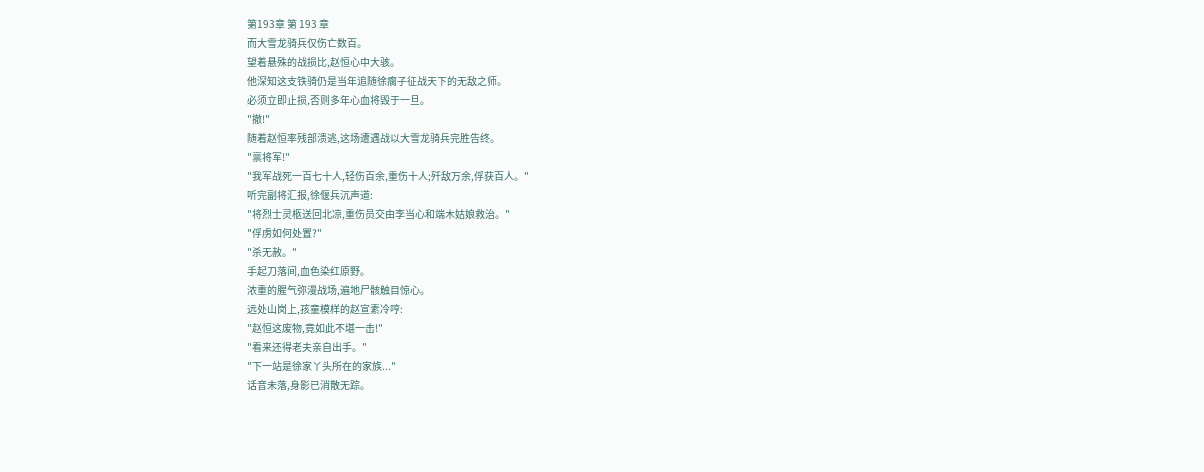第193章 第 193 章
而大雪龙骑兵仅伤亡数百。
望着悬殊的战损比,赵恒心中大骇。
他深知这支铁骑仍是当年追随徐瘸子征战天下的无敌之师。
必须立即止损,否则多年心血将毁于一旦。
"撤!"
随着赵恒率残部溃逃,这场遭遇战以大雪龙骑兵完胜告终。
"禀将军!"
"我军战死一百七十人,轻伤百余,重伤十人;歼敌万余,俘获百人。"
听完副将汇报,徐偃兵沉声道:
"将烈士灵柩送回北凉,重伤员交由李当心和端木姑娘救治。"
"俘虏如何处置?"
"杀无赦。"
手起刀落间,血色染红原野。
浓重的腥气弥漫战场,遍地尸骸触目惊心。
远处山岗上,孩童模样的赵宣素冷哼:
"赵恒这废物,竟如此不堪一击!"
"看来还得老夫亲自出手。"
"下一站是徐家丫头所在的家族..."
话音未落,身影已消散无踪。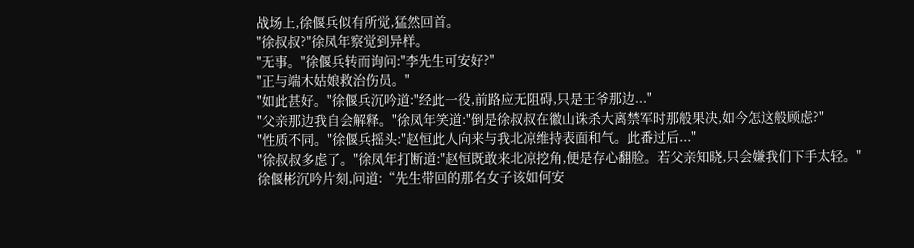战场上,徐偃兵似有所觉,猛然回首。
"徐叔叔?"徐凤年察觉到异样。
"无事。"徐偃兵转而询问:"李先生可安好?"
"正与端木姑娘救治伤员。"
"如此甚好。"徐偃兵沉吟道:"经此一役,前路应无阻碍,只是王爷那边..."
"父亲那边我自会解释。"徐凤年笑道:"倒是徐叔叔在徽山诛杀大离禁军时那般果决,如今怎这般顾虑?"
"性质不同。"徐偃兵摇头:"赵恒此人向来与我北凉维持表面和气。此番过后..."
"徐叔叔多虑了。"徐凤年打断道:"赵恒既敢来北凉挖角,便是存心翻脸。若父亲知晓,只会嫌我们下手太轻。"
徐偃彬沉吟片刻,问道:“先生带回的那名女子该如何安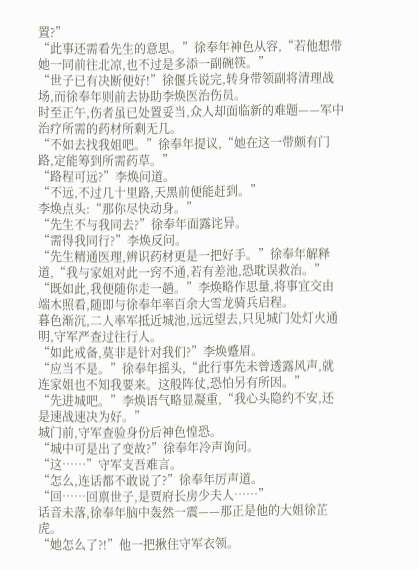置?”
“此事还需看先生的意思。”徐奉年神色从容,“若他想带她一同前往北凉,也不过是多添一副碗筷。”
“世子已有决断便好!”徐偃兵说完,转身带领副将清理战场,而徐奉年则前去协助李焕医治伤员。
时至正午,伤者虽已处置妥当,众人却面临新的难题——军中治疗所需的药材所剩无几。
“不如去找我姐吧。”徐奉年提议,“她在这一带颇有门路,定能筹到所需药草。”
“路程可远?”李焕问道。
“不远,不过几十里路,天黑前便能赶到。”
李焕点头:“那你尽快动身。”
“先生不与我同去?”徐奉年面露诧异。
“需得我同行?”李焕反问。
“先生精通医理,辨识药材更是一把好手。”徐奉年解释道,“我与家姐对此一窍不通,若有差池,恐耽误救治。”
“既如此,我便随你走一趟。”李焕略作思量,将事宜交由端木照看,随即与徐奉年率百余大雪龙骑兵启程。
暮色渐沉,二人率军抵近城池,远远望去,只见城门处灯火通明,守军严查过往行人。
“如此戒备,莫非是针对我们?”李焕蹙眉。
“应当不是。”徐奉年摇头,“此行事先未曾透露风声,就连家姐也不知我要来。这般阵仗,恐怕另有所因。”
“先进城吧。”李焕语气略显凝重,“我心头隐约不安,还是速战速决为好。”
城门前,守军查验身份后神色惶恐。
“城中可是出了变故?”徐奉年冷声询问。
“这……”守军支吾难言。
“怎么,连话都不敢说了?”徐奉年厉声道。
“回……回禀世子,是贾府长房少夫人……”
话音未落,徐奉年脑中轰然一震——那正是他的大姐徐芷虎。
“她怎么了?!”他一把揪住守军衣领。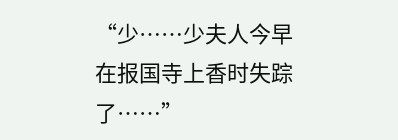“少……少夫人今早在报国寺上香时失踪了……”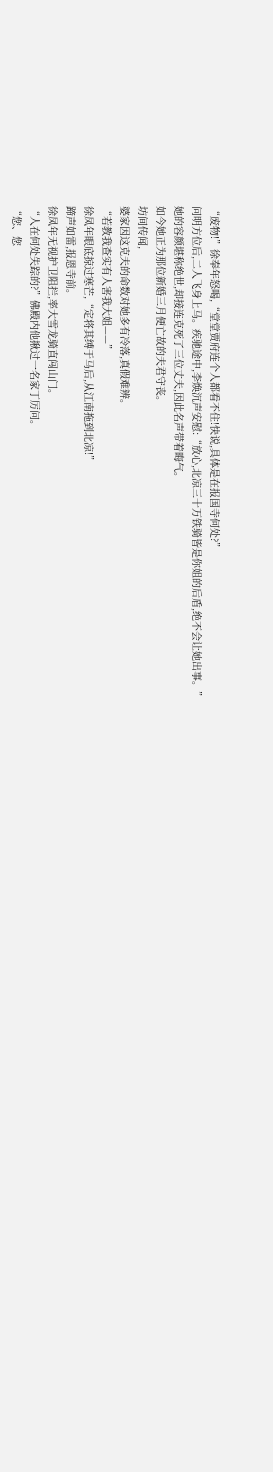“废物!”徐奉年怒喝,“堂堂贾府连个人都看不住!快说,具体是在报国寺何处?”
问明方位后,二人飞身上马。疾驰途中,李焕沉声安慰:“放心,北凉三十万铁骑皆是你姐的后盾,绝不会让她出事。”
她的容颜堪称绝世,却接连克死了三位丈夫,因此名声带着晦气。
如今她正为那位新婚三月便亡故的夫君守丧。
坊间传闻,
婆家因这克夫的命数对她多有冷落,真假难辨。
“若教我查实有人害我大姐——”
徐凤年眼底掠过寒芒,“定将其缚于马后,从江南拖到北凉!”
蹄声如雷,报恩寺前。
徐凤年无视护卫阻拦,率大雪龙骑直闯山门。
“人在何处失踪的?”佛殿内他揪过一名家丁厉问。
“您、您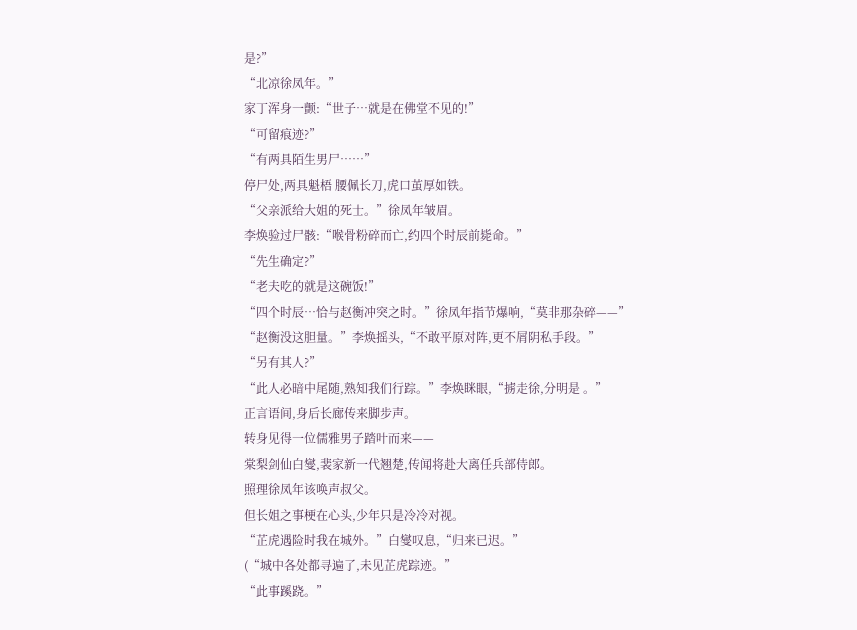是?”
“北凉徐凤年。”
家丁浑身一颤:“世子…就是在佛堂不见的!”
“可留痕迹?”
“有两具陌生男尸……”
停尸处,两具魁梧 腰佩长刀,虎口茧厚如铁。
“父亲派给大姐的死士。”徐凤年皱眉。
李焕验过尸骸:“喉骨粉碎而亡,约四个时辰前毙命。”
“先生确定?”
“老夫吃的就是这碗饭!”
“四个时辰…恰与赵衡冲突之时。”徐凤年指节爆响,“莫非那杂碎——”
“赵衡没这胆量。”李焕摇头,“不敢平原对阵,更不屑阴私手段。”
“另有其人?”
“此人必暗中尾随,熟知我们行踪。”李焕眯眼,“掳走徐,分明是 。”
正言语间,身后长廊传来脚步声。
转身见得一位儒雅男子踏叶而来——
棠梨剑仙白燮,裴家新一代翘楚,传闻将赴大离任兵部侍郎。
照理徐凤年该唤声叔父。
但长姐之事梗在心头,少年只是冷冷对视。
“芷虎遇险时我在城外。”白燮叹息,“归来已迟。”
(“城中各处都寻遍了,未见芷虎踪迹。”
“此事蹊跷。”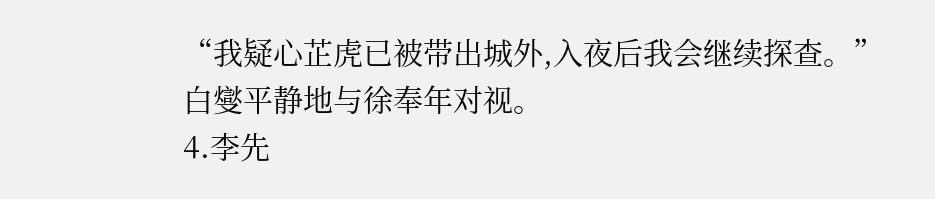“我疑心芷虎已被带出城外,入夜后我会继续探查。”
白燮平静地与徐奉年对视。
4.李先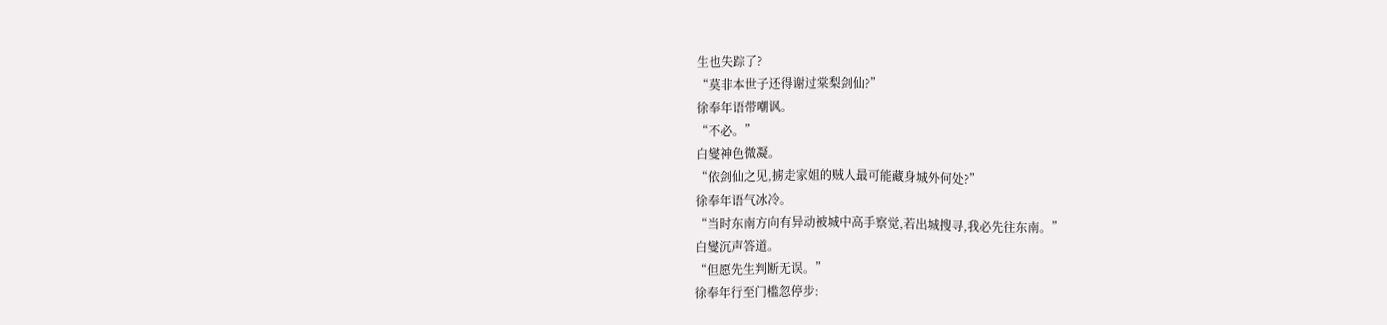生也失踪了?
“莫非本世子还得谢过棠梨剑仙?”
徐奉年语带嘲讽。
“不必。”
白燮神色微凝。
“依剑仙之见,掳走家姐的贼人最可能藏身城外何处?”
徐奉年语气冰冷。
“当时东南方向有异动被城中高手察觉,若出城搜寻,我必先往东南。”
白燮沉声答道。
“但愿先生判断无误。”
徐奉年行至门槛忽停步: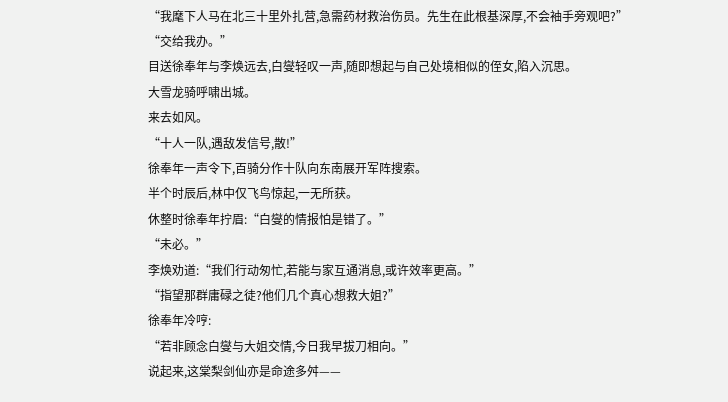“我麾下人马在北三十里外扎营,急需药材救治伤员。先生在此根基深厚,不会袖手旁观吧?”
“交给我办。”
目送徐奉年与李焕远去,白燮轻叹一声,随即想起与自己处境相似的侄女,陷入沉思。
大雪龙骑呼啸出城。
来去如风。
“十人一队,遇敌发信号,散!”
徐奉年一声令下,百骑分作十队向东南展开军阵搜索。
半个时辰后,林中仅飞鸟惊起,一无所获。
休整时徐奉年拧眉:“白燮的情报怕是错了。”
“未必。”
李焕劝道:“我们行动匆忙,若能与家互通消息,或许效率更高。”
“指望那群庸碌之徒?他们几个真心想救大姐?”
徐奉年冷哼:
“若非顾念白燮与大姐交情,今日我早拔刀相向。”
说起来,这棠梨剑仙亦是命途多舛——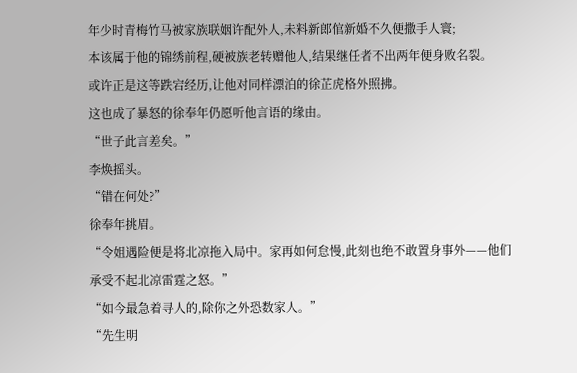年少时青梅竹马被家族联姻许配外人,未料新郎倌新婚不久便撒手人寰;
本该属于他的锦绣前程,硬被族老转赠他人,结果继任者不出两年便身败名裂。
或许正是这等跌宕经历,让他对同样漂泊的徐芷虎格外照拂。
这也成了暴怒的徐奉年仍愿听他言语的缘由。
“世子此言差矣。”
李焕摇头。
“错在何处?”
徐奉年挑眉。
“令姐遇险便是将北凉拖入局中。家再如何怠慢,此刻也绝不敢置身事外——他们承受不起北凉雷霆之怒。”
“如今最急着寻人的,除你之外恐数家人。”
“先生明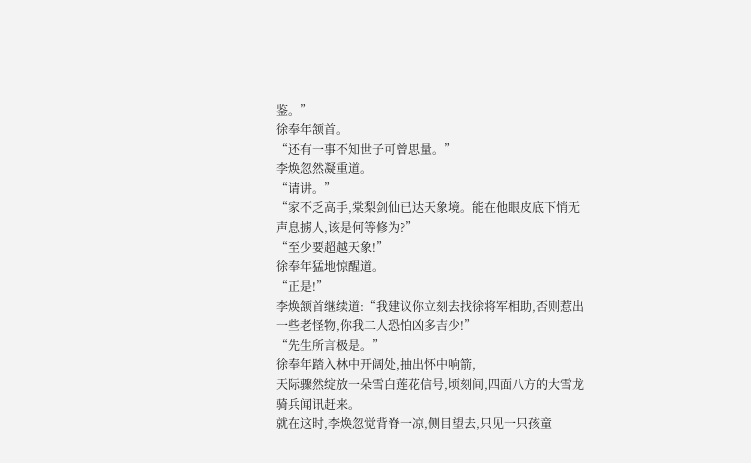鉴。”
徐奉年颔首。
“还有一事不知世子可曾思量。”
李焕忽然凝重道。
“请讲。”
“家不乏高手,棠梨剑仙已达天象境。能在他眼皮底下悄无声息掳人,该是何等修为?”
“至少要超越天象!”
徐奉年猛地惊醒道。
“正是!”
李焕颔首继续道:“我建议你立刻去找徐将军相助,否则惹出一些老怪物,你我二人恐怕凶多吉少!”
“先生所言极是。”
徐奉年踏入林中开阔处,抽出怀中响箭,
天际骤然绽放一朵雪白莲花信号,顷刻间,四面八方的大雪龙骑兵闻讯赶来。
就在这时,李焕忽觉背脊一凉,侧目望去,只见一只孩童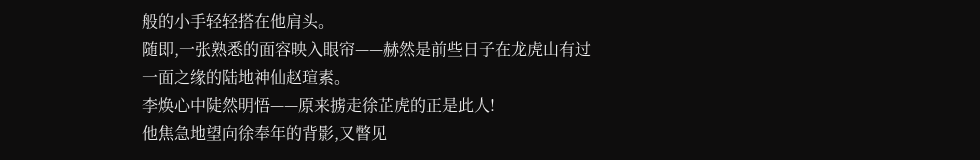般的小手轻轻搭在他肩头。
随即,一张熟悉的面容映入眼帘——赫然是前些日子在龙虎山有过一面之缘的陆地神仙赵瑄素。
李焕心中陡然明悟——原来掳走徐芷虎的正是此人!
他焦急地望向徐奉年的背影,又瞥见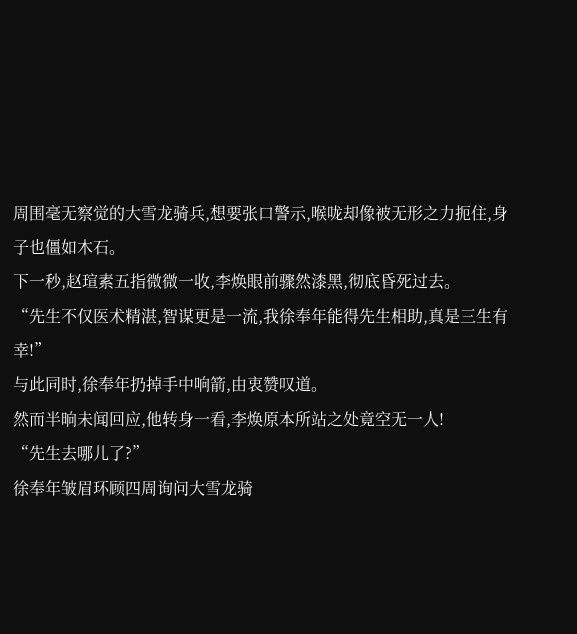周围毫无察觉的大雪龙骑兵,想要张口警示,喉咙却像被无形之力扼住,身子也僵如木石。
下一秒,赵瑄素五指微微一收,李焕眼前骤然漆黑,彻底昏死过去。
“先生不仅医术精湛,智谋更是一流,我徐奉年能得先生相助,真是三生有幸!”
与此同时,徐奉年扔掉手中响箭,由衷赞叹道。
然而半晌未闻回应,他转身一看,李焕原本所站之处竟空无一人!
“先生去哪儿了?”
徐奉年皱眉环顾四周询问大雪龙骑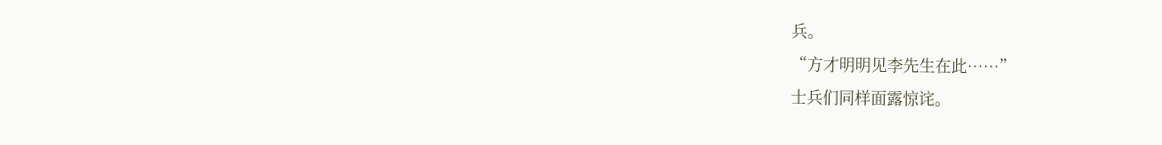兵。
“方才明明见李先生在此……”
士兵们同样面露惊诧。